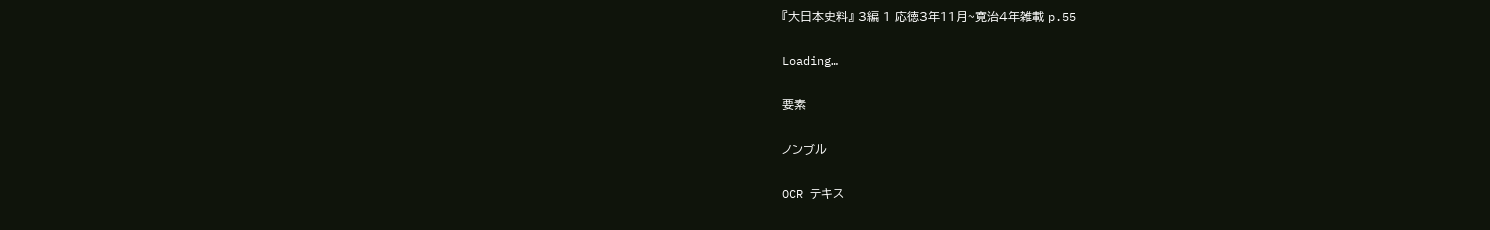『大日本史料』 3編 1 応徳3年11月~寛治4年雑載 p.55

Loading…

要素

ノンブル

OCR テキス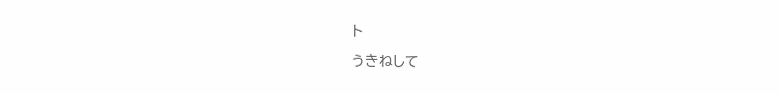ト

うきねして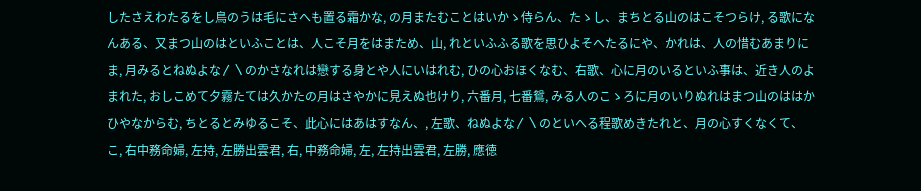したさえわたるをし鳥のうは毛にさへも置る霜かな, の月またむことはいかゝ侍らん、たゝし、まちとる山のはこそつらけ, る歌になんある、又まつ山のはといふことは、人こそ月をはまため、山, れといふふる歌を思ひよそへたるにや、かれは、人の惜むあまりにま, 月みるとねぬよな〳〵のかさなれは戀する身とや人にいはれむ, ひの心おほくなむ、右歌、心に月のいるといふ事は、近き人のよまれた, おしこめて夕霧たては久かたの月はさやかに見えぬ也けり, 六番月, 七番鴛, みる人のこゝろに月のいりぬれはまつ山のははかひやなからむ, ちとるとみゆるこそ、此心にはあはすなん、, 左歌、ねぬよな〳〵のといへる程歌めきたれと、月の心すくなくて、こ, 右中務命婦, 左持, 左勝出雲君, 右, 中務命婦, 左, 左持出雲君, 左勝, 應徳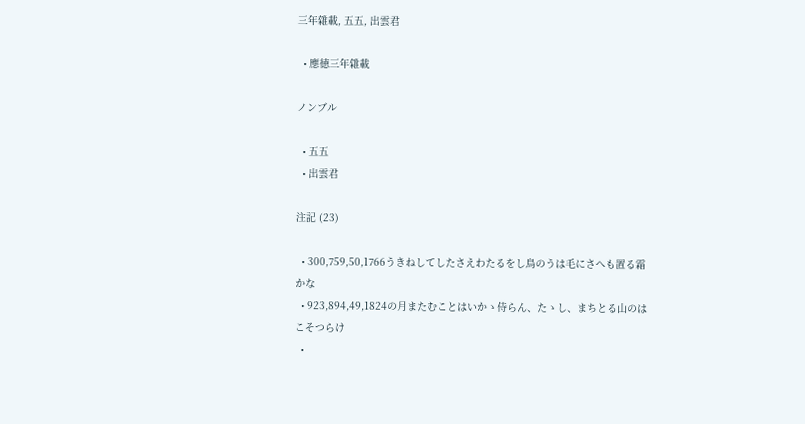三年雜載, 五五, 出雲君

  • 應徳三年雜載

ノンブル

  • 五五
  • 出雲君

注記 (23)

  • 300,759,50,1766うきねしてしたさえわたるをし鳥のうは毛にさへも置る霜かな
  • 923,894,49,1824の月またむことはいかゝ侍らん、たゝし、まちとる山のはこそつらけ
  •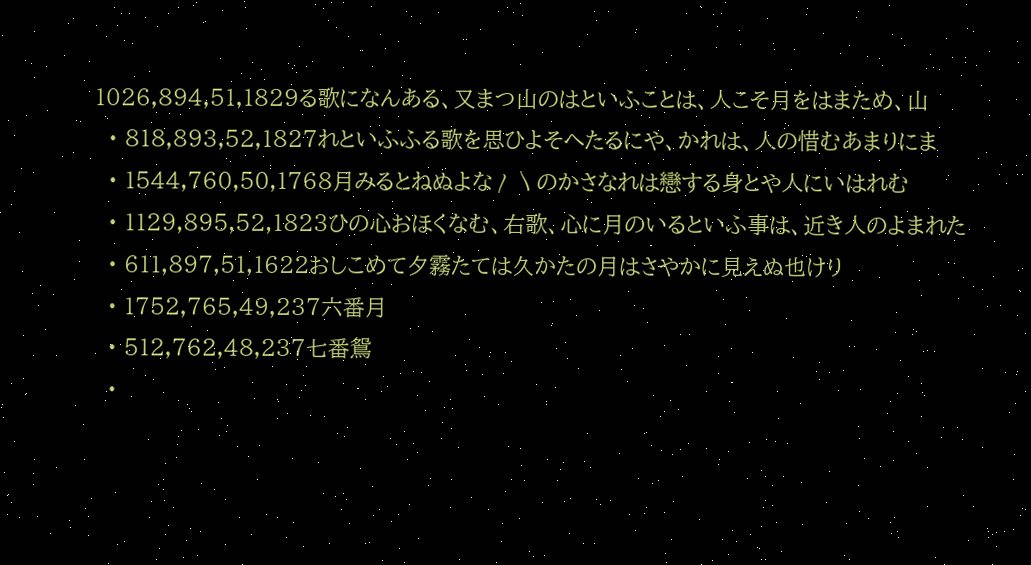1026,894,51,1829る歌になんある、又まつ山のはといふことは、人こそ月をはまため、山
  • 818,893,52,1827れといふふる歌を思ひよそへたるにや、かれは、人の惜むあまりにま
  • 1544,760,50,1768月みるとねぬよな〳〵のかさなれは戀する身とや人にいはれむ
  • 1129,895,52,1823ひの心おほくなむ、右歌、心に月のいるといふ事は、近き人のよまれた
  • 611,897,51,1622おしこめて夕霧たては久かたの月はさやかに見えぬ也けり
  • 1752,765,49,237六番月
  • 512,762,48,237七番鴛
  •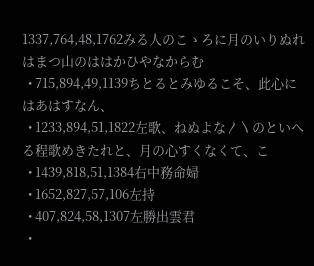1337,764,48,1762みる人のこゝろに月のいりぬれはまつ山のははかひやなからむ
  • 715,894,49,1139ちとるとみゆるこそ、此心にはあはすなん、
  • 1233,894,51,1822左歌、ねぬよな〳〵のといへる程歌めきたれと、月の心すくなくて、こ
  • 1439,818,51,1384右中務命婦
  • 1652,827,57,106左持
  • 407,824,58,1307左勝出雲君
  •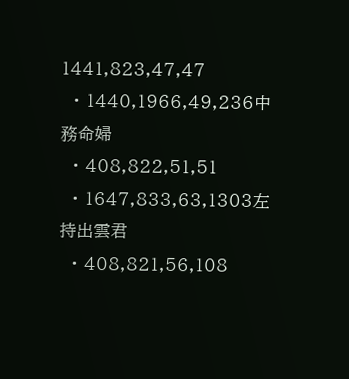1441,823,47,47
  • 1440,1966,49,236中務命婦
  • 408,822,51,51
  • 1647,833,63,1303左持出雲君
  • 408,821,56,108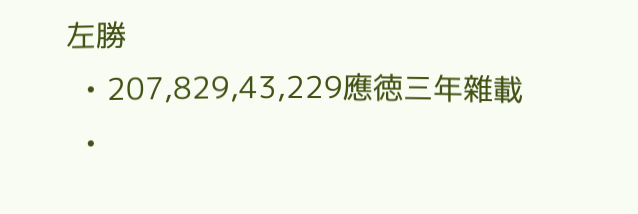左勝
  • 207,829,43,229應徳三年雜載
  •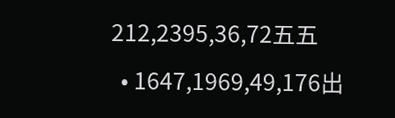212,2395,36,72五五
  • 1647,1969,49,176出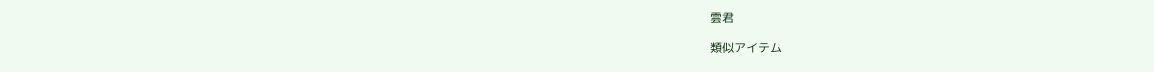雲君

類似アイテム